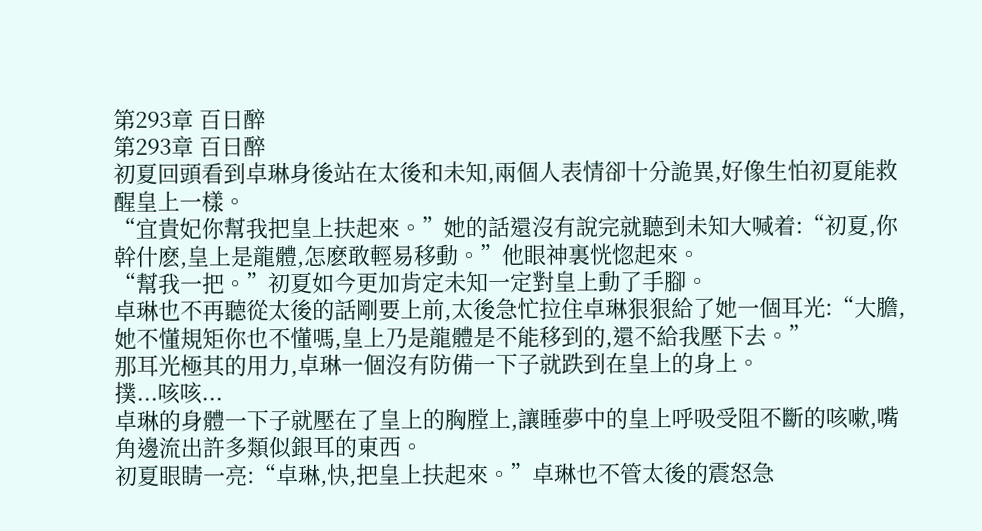第293章 百日醉
第293章 百日醉
初夏回頭看到卓琳身後站在太後和未知,兩個人表情卻十分詭異,好像生怕初夏能救醒皇上一樣。
“宜貴妃你幫我把皇上扶起來。”她的話還沒有說完就聽到未知大喊着:“初夏,你幹什麽,皇上是龍體,怎麽敢輕易移動。”他眼神裏恍惚起來。
“幫我一把。”初夏如今更加肯定未知一定對皇上動了手腳。
卓琳也不再聽從太後的話剛要上前,太後急忙拉住卓琳狠狠給了她一個耳光:“大膽,她不懂規矩你也不懂嗎,皇上乃是龍體是不能移到的,還不給我壓下去。”
那耳光極其的用力,卓琳一個沒有防備一下子就跌到在皇上的身上。
撲...咳咳...
卓琳的身體一下子就壓在了皇上的胸膛上,讓睡夢中的皇上呼吸受阻不斷的咳嗽,嘴角邊流出許多類似銀耳的東西。
初夏眼睛一亮:“卓琳,快,把皇上扶起來。”卓琳也不管太後的震怒急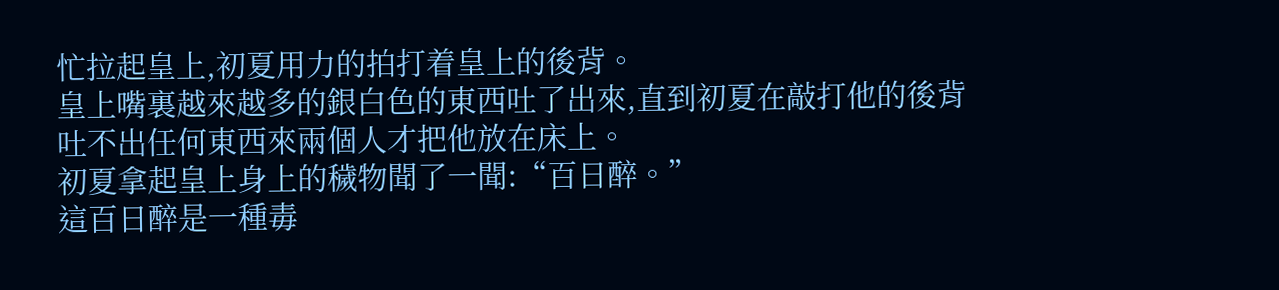忙拉起皇上,初夏用力的拍打着皇上的後背。
皇上嘴裏越來越多的銀白色的東西吐了出來,直到初夏在敲打他的後背吐不出任何東西來兩個人才把他放在床上。
初夏拿起皇上身上的穢物聞了一聞:“百日醉。”
這百日醉是一種毒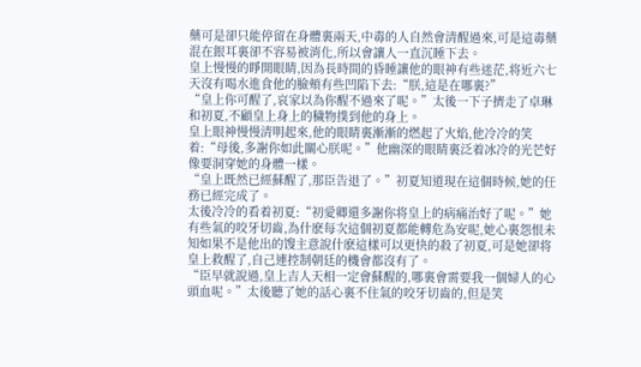藥可是卻只能停留在身體裏兩天,中毒的人自然會清醒過來,可是這毒藥混在銀耳裏卻不容易被消化,所以會讓人一直沉睡下去。
皇上慢慢的睜開眼睛,因為長時間的昏睡讓他的眼神有些迷茫,将近六七天沒有喝水進食他的臉頰有些凹陷下去:“朕,這是在哪裏?”
“皇上你可醒了,哀家以為你醒不過來了呢。”太後一下子擠走了卓琳和初夏,不顧皇上身上的穢物撲到他的身上。
皇上眼神慢慢清明起來,他的眼睛裏漸漸的燃起了火焰,他冷冷的笑着:“母後,多謝你如此關心朕呢。”他幽深的眼睛裏泛着冰冷的光芒好像要洞穿她的身體一樣。
“皇上既然已經蘇醒了,那臣告退了。”初夏知道現在這個時候,她的任務已經完成了。
太後冷冷的看着初夏:“初愛卿還多謝你将皇上的病痛治好了呢。”她有些氣的咬牙切齒,為什麽每次這個初夏都能轉危為安呢,她心裏怨恨未知如果不是他出的馊主意說什麽這樣可以更快的殺了初夏,可是她卻将皇上救醒了,自己連控制朝廷的機會都沒有了。
“臣早就說過,皇上吉人天相一定會蘇醒的,哪裏會需要我一個婦人的心頭血呢。”太後聽了她的話心裏不住氣的咬牙切齒的,但是笑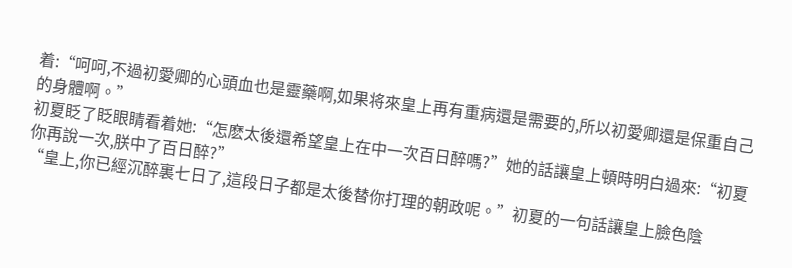着:“呵呵,不過初愛卿的心頭血也是靈藥啊,如果将來皇上再有重病還是需要的,所以初愛卿還是保重自己的身體啊。”
初夏眨了眨眼睛看着她:“怎麽太後還希望皇上在中一次百日醉嗎?”她的話讓皇上頓時明白過來:“初夏你再說一次,朕中了百日醉?”
“皇上,你已經沉醉裏七日了,這段日子都是太後替你打理的朝政呢。”初夏的一句話讓皇上臉色陰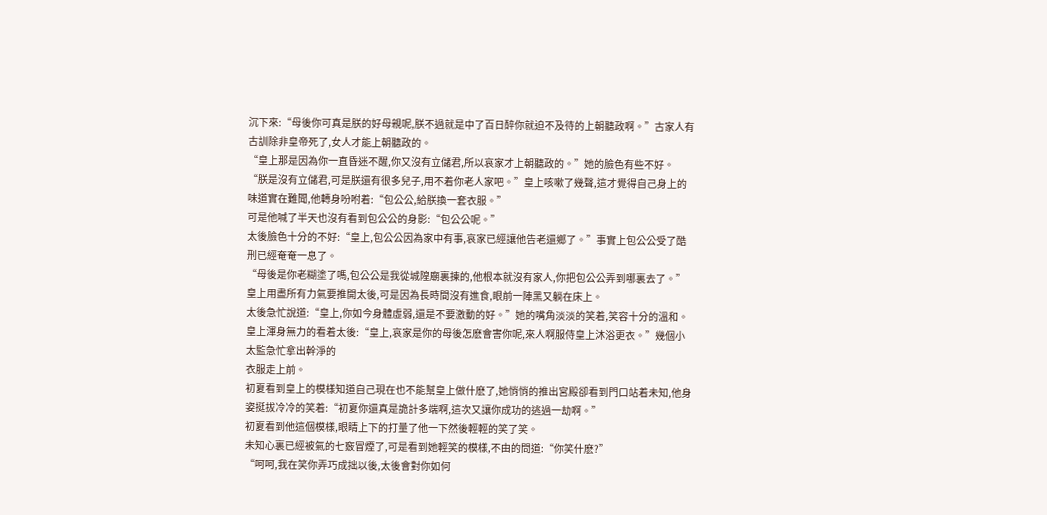沉下來:“母後你可真是朕的好母親呢,朕不過就是中了百日醉你就迫不及待的上朝聽政啊。”古家人有古訓除非皇帝死了,女人才能上朝聽政的。
“皇上那是因為你一直昏迷不醒,你又沒有立儲君,所以哀家才上朝聽政的。”她的臉色有些不好。
“朕是沒有立儲君,可是朕還有很多兒子,用不着你老人家吧。”皇上咳嗽了幾聲,這才覺得自己身上的味道實在難聞,他轉身吩咐着:“包公公,給朕換一套衣服。”
可是他喊了半天也沒有看到包公公的身影:“包公公呢。”
太後臉色十分的不好:“皇上,包公公因為家中有事,哀家已經讓他告老還鄉了。”事實上包公公受了酷刑已經奄奄一息了。
“母後是你老糊塗了嗎,包公公是我從城隍廟裏揀的,他根本就沒有家人,你把包公公弄到哪裏去了。”皇上用盡所有力氣要推開太後,可是因為長時間沒有進食,眼前一陣黑又躺在床上。
太後急忙說道:“皇上,你如今身體虛弱,還是不要激動的好。”她的嘴角淡淡的笑着,笑容十分的溫和。
皇上渾身無力的看着太後:“皇上,哀家是你的母後怎麽會害你呢,來人啊服侍皇上沐浴更衣。”幾個小太監急忙拿出幹淨的
衣服走上前。
初夏看到皇上的模樣知道自己現在也不能幫皇上做什麽了,她悄悄的推出宮殿卻看到門口站着未知,他身姿挺拔冷冷的笑着:“初夏你還真是詭計多端啊,這次又讓你成功的逃過一劫啊。”
初夏看到他這個模樣,眼睛上下的打量了他一下然後輕輕的笑了笑。
未知心裏已經被氣的七竅冒煙了,可是看到她輕笑的模樣,不由的問道:“你笑什麽?”
“呵呵,我在笑你弄巧成拙以後,太後會對你如何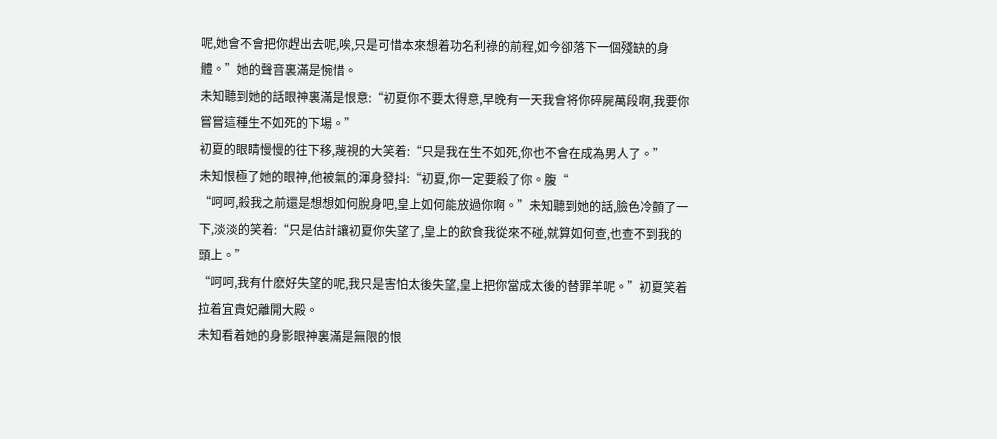呢,她會不會把你趕出去呢,唉,只是可惜本來想着功名利祿的前程,如今卻落下一個殘缺的身體。”她的聲音裏滿是惋惜。
未知聽到她的話眼神裏滿是恨意:“初夏你不要太得意,早晚有一天我會将你碎屍萬段啊,我要你嘗嘗這種生不如死的下場。”
初夏的眼睛慢慢的往下移,蔑視的大笑着:“只是我在生不如死,你也不會在成為男人了。”
未知恨極了她的眼神,他被氣的渾身發抖:“初夏,你一定要殺了你。腹“
“呵呵,殺我之前還是想想如何脫身吧,皇上如何能放過你啊。”未知聽到她的話,臉色冷顫了一下,淡淡的笑着:“只是估計讓初夏你失望了,皇上的飲食我從來不碰,就算如何查,也查不到我的頭上。”
“呵呵,我有什麽好失望的呢,我只是害怕太後失望,皇上把你當成太後的替罪羊呢。”初夏笑着拉着宜貴妃離開大殿。
未知看着她的身影眼神裏滿是無限的恨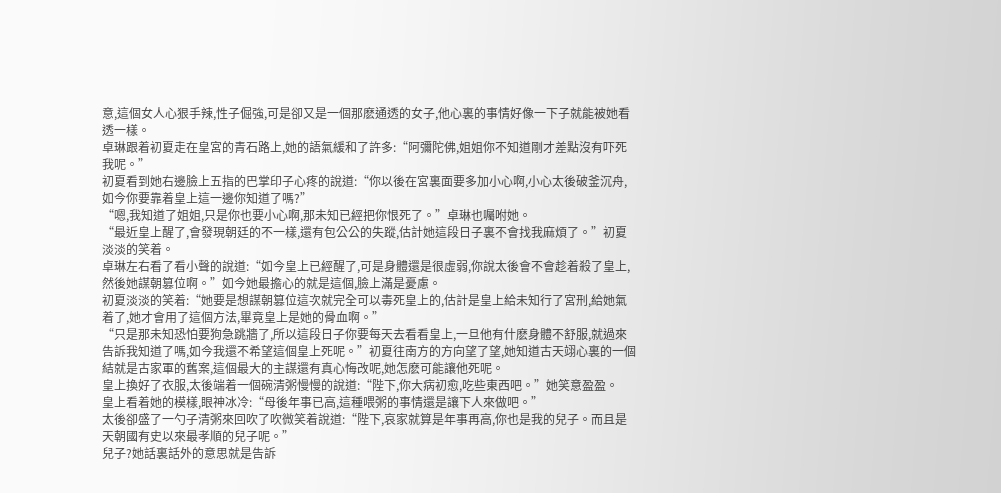意,這個女人心狠手辣,性子倔強,可是卻又是一個那麽通透的女子,他心裏的事情好像一下子就能被她看透一樣。
卓琳跟着初夏走在皇宮的青石路上,她的語氣緩和了許多:“阿彌陀佛,姐姐你不知道剛才差點沒有吓死我呢。”
初夏看到她右邊臉上五指的巴掌印子心疼的說道:“你以後在宮裏面要多加小心啊,小心太後破釜沉舟,如今你要靠着皇上這一邊你知道了嗎?”
“嗯,我知道了姐姐,只是你也要小心啊,那未知已經把你恨死了。”卓琳也囑咐她。
“最近皇上醒了,會發現朝廷的不一樣,還有包公公的失蹤,估計她這段日子裏不會找我麻煩了。”初夏淡淡的笑着。
卓琳左右看了看小聲的說道:“如今皇上已經醒了,可是身體還是很虛弱,你說太後會不會趁着殺了皇上,然後她謀朝篡位啊。”如今她最擔心的就是這個,臉上滿是憂慮。
初夏淡淡的笑着:“她要是想謀朝篡位這次就完全可以毒死皇上的,估計是皇上給未知行了宮刑,給她氣着了,她才會用了這個方法,畢竟皇上是她的骨血啊。”
“只是那未知恐怕要狗急跳牆了,所以這段日子你要每天去看看皇上,一旦他有什麽身體不舒服,就過來告訴我知道了嗎,如今我還不希望這個皇上死呢。”初夏往南方的方向望了望,她知道古天翊心裏的一個結就是古家軍的舊案,這個最大的主謀還有真心悔改呢,她怎麽可能讓他死呢。
皇上換好了衣服,太後端着一個碗清粥慢慢的說道:“陛下,你大病初愈,吃些東西吧。”她笑意盈盈。
皇上看着她的模樣,眼神冰冷:“母後年事已高,這種喂粥的事情還是讓下人來做吧。”
太後卻盛了一勺子清粥來回吹了吹微笑着說道:“陛下,哀家就算是年事再高,你也是我的兒子。而且是天朝國有史以來最孝順的兒子呢。”
兒子?她話裏話外的意思就是告訴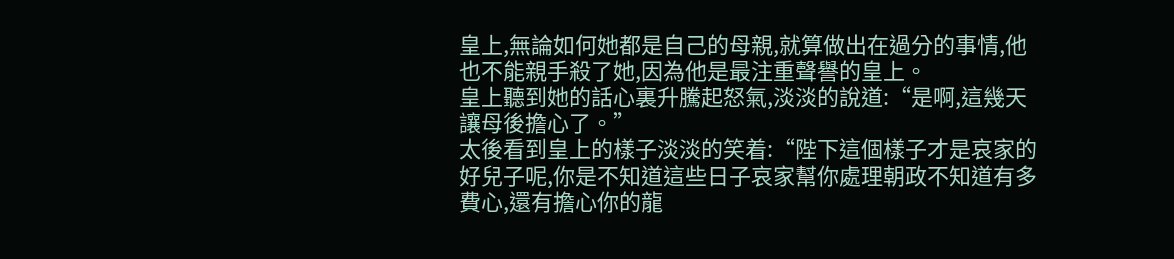皇上,無論如何她都是自己的母親,就算做出在過分的事情,他也不能親手殺了她,因為他是最注重聲譽的皇上。
皇上聽到她的話心裏升騰起怒氣,淡淡的說道:“是啊,這幾天讓母後擔心了。”
太後看到皇上的樣子淡淡的笑着:“陛下這個樣子才是哀家的好兒子呢,你是不知道這些日子哀家幫你處理朝政不知道有多費心,還有擔心你的龍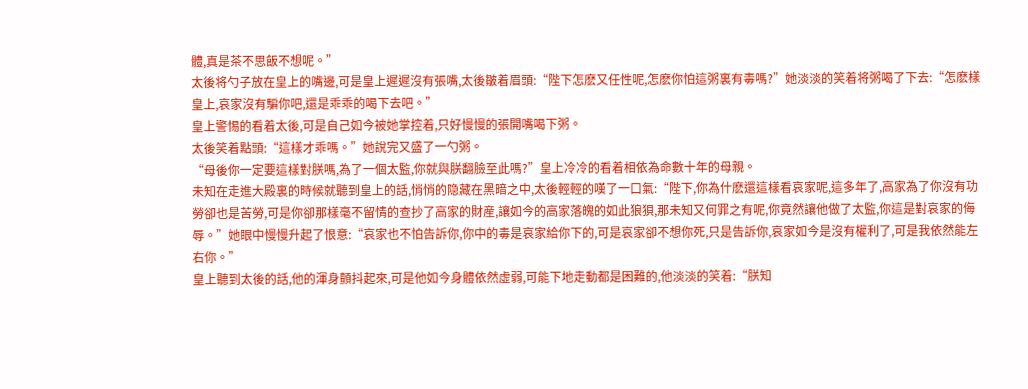體,真是茶不思飯不想呢。”
太後将勺子放在皇上的嘴邊,可是皇上遲遲沒有張嘴,太後皺着眉頭:“陛下怎麽又任性呢,怎麽你怕這粥裏有毒嗎?”她淡淡的笑着将粥喝了下去:“怎麽樣皇上,哀家沒有騙你吧,還是乖乖的喝下去吧。”
皇上警惕的看着太後,可是自己如今被她掌控着,只好慢慢的張開嘴喝下粥。
太後笑着點頭:“這樣才乖嗎。”她說完又盛了一勺粥。
“母後你一定要這樣對朕嗎,為了一個太監,你就與朕翻臉至此嗎?”皇上冷冷的看着相依為命數十年的母親。
未知在走進大殿裏的時候就聽到皇上的話,悄悄的隐藏在黑暗之中,太後輕輕的嘆了一口氣:“陛下,你為什麽還這樣看哀家呢,這多年了,高家為了你沒有功勞卻也是苦勞,可是你卻那樣毫不留情的查抄了高家的財産,讓如今的高家落魄的如此狼狽,那未知又何罪之有呢,你竟然讓他做了太監,你這是對哀家的侮辱。”她眼中慢慢升起了恨意:“哀家也不怕告訴你,你中的毒是哀家給你下的,可是哀家卻不想你死,只是告訴你,哀家如今是沒有權利了,可是我依然能左右你。”
皇上聽到太後的話,他的渾身顫抖起來,可是他如今身體依然虛弱,可能下地走動都是困難的,他淡淡的笑着:“朕知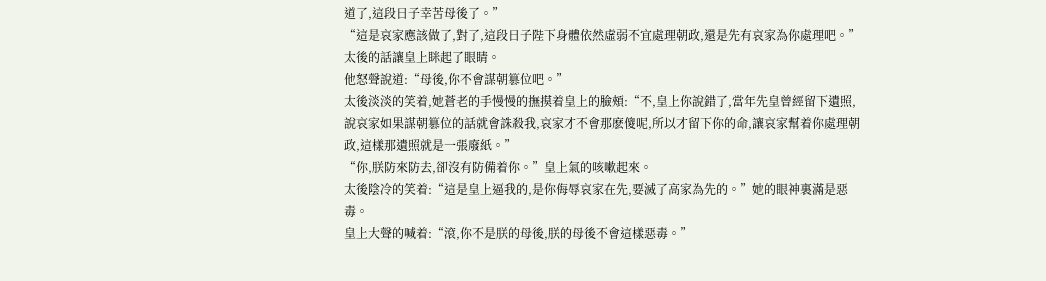道了,這段日子幸苦母後了。”
“這是哀家應該做了,對了,這段日子陛下身體依然虛弱不宜處理朝政,還是先有哀家為你處理吧。”太後的話讓皇上眯起了眼睛。
他怒聲說道:“母後,你不會謀朝篡位吧。”
太後淡淡的笑着,她蒼老的手慢慢的撫摸着皇上的臉頰:“不,皇上你說錯了,當年先皇曾經留下遺照,說哀家如果謀朝篡位的話就會誅殺我,哀家才不會那麽傻呢,所以才留下你的命,讓哀家幫着你處理朝政,這樣那遺照就是一張廢紙。”
“你,朕防來防去,卻沒有防備着你。”皇上氣的咳嗽起來。
太後陰冷的笑着:“這是皇上逼我的,是你侮辱哀家在先,要滅了高家為先的。”她的眼神裏滿是惡毒。
皇上大聲的喊着:“滾,你不是朕的母後,朕的母後不會這樣惡毒。”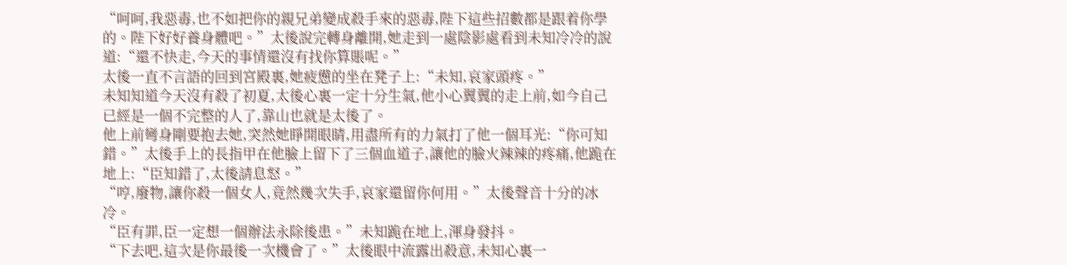“呵呵,我惡毒,也不如把你的親兄弟變成殺手來的惡毒,陛下這些招數都是跟着你學的。陛下好好養身體吧。”太後說完轉身離開,她走到一處陰影處看到未知冷冷的說道:“還不快走,今天的事情還沒有找你算賬呢。”
太後一直不言語的回到宮殿裏,她疲憊的坐在凳子上:“未知,哀家頭疼。”
未知知道今天沒有殺了初夏,太後心裏一定十分生氣,他小心翼翼的走上前,如今自己已經是一個不完整的人了,靠山也就是太後了。
他上前彎身剛要抱去她,突然她睜開眼睛,用盡所有的力氣打了他一個耳光:“你可知錯。”太後手上的長指甲在他臉上留下了三個血道子,讓他的臉火辣辣的疼痛,他跪在地上:“臣知錯了,太後請息怒。”
“哼,廢物,讓你殺一個女人,竟然幾次失手,哀家還留你何用。”太後聲音十分的冰冷。
“臣有罪,臣一定想一個辦法永除後患。”未知跪在地上,渾身發抖。
“下去吧,這次是你最後一次機會了。”太後眼中流露出殺意,未知心裏一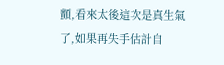顫,看來太後這次是真生氣了,如果再失手估計自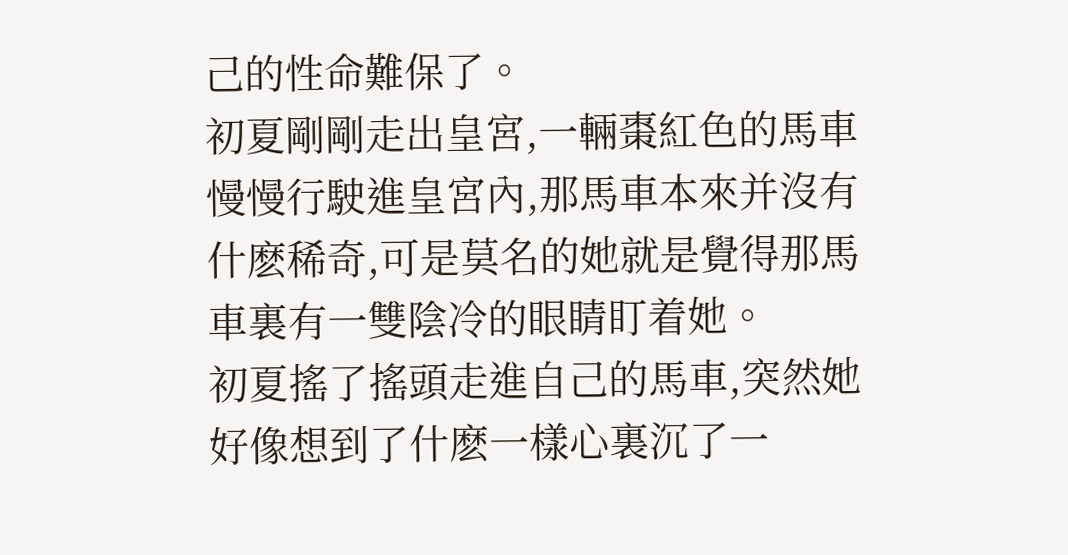己的性命難保了。
初夏剛剛走出皇宮,一輛棗紅色的馬車慢慢行駛進皇宮內,那馬車本來并沒有什麽稀奇,可是莫名的她就是覺得那馬車裏有一雙陰冷的眼睛盯着她。
初夏搖了搖頭走進自己的馬車,突然她好像想到了什麽一樣心裏沉了一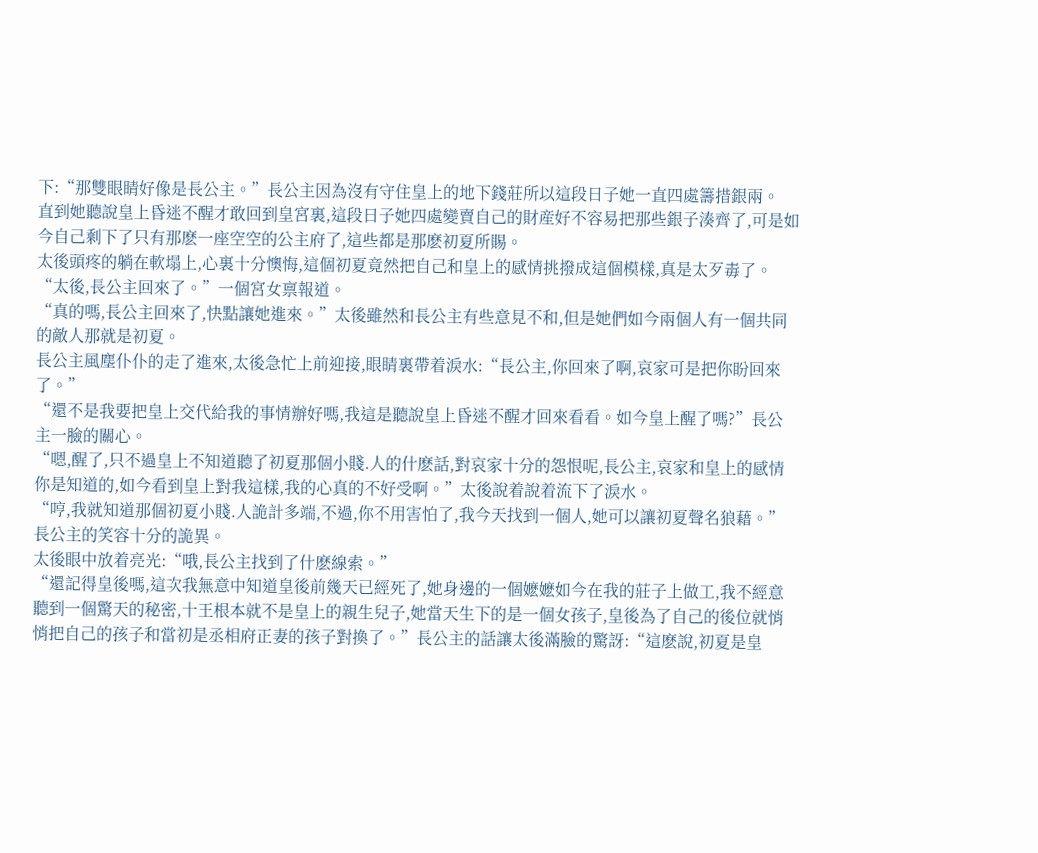下:“那雙眼睛好像是長公主。”長公主因為沒有守住皇上的地下錢莊所以這段日子她一直四處籌措銀兩。
直到她聽說皇上昏迷不醒才敢回到皇宮裏,這段日子她四處變賣自己的財産好不容易把那些銀子湊齊了,可是如今自己剩下了只有那麽一座空空的公主府了,這些都是那麽初夏所賜。
太後頭疼的躺在軟塌上,心裏十分懊悔,這個初夏竟然把自己和皇上的感情挑撥成這個模樣,真是太歹毒了。
“太後,長公主回來了。”一個宮女禀報道。
“真的嗎,長公主回來了,快點讓她進來。”太後雖然和長公主有些意見不和,但是她們如今兩個人有一個共同的敵人那就是初夏。
長公主風塵仆仆的走了進來,太後急忙上前迎接,眼睛裏帶着淚水:“長公主,你回來了啊,哀家可是把你盼回來了。”
“還不是我要把皇上交代給我的事情辦好嗎,我這是聽說皇上昏迷不醒才回來看看。如今皇上醒了嗎?”長公主一臉的關心。
“嗯,醒了,只不過皇上不知道聽了初夏那個小賤.人的什麽話,對哀家十分的怨恨呢,長公主,哀家和皇上的感情你是知道的,如今看到皇上對我這樣,我的心真的不好受啊。”太後說着說着流下了淚水。
“哼,我就知道那個初夏小賤.人詭計多端,不過,你不用害怕了,我今天找到一個人,她可以讓初夏聲名狼藉。”長公主的笑容十分的詭異。
太後眼中放着亮光:“哦,長公主找到了什麽線索。”
“還記得皇後嗎,這次我無意中知道皇後前幾天已經死了,她身邊的一個嬷嬷如今在我的莊子上做工,我不經意聽到一個驚天的秘密,十王根本就不是皇上的親生兒子,她當天生下的是一個女孩子,皇後為了自己的後位就悄悄把自己的孩子和當初是丞相府正妻的孩子對換了。”長公主的話讓太後滿臉的驚訝:“這麽說,初夏是皇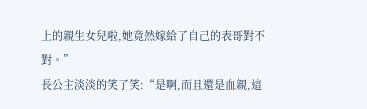上的親生女兒啦,她竟然嫁給了自己的表哥對不對。”
長公主淡淡的笑了笑:“是啊,而且還是血親,這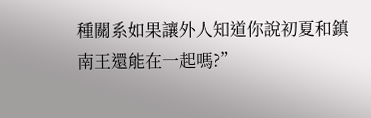種關系如果讓外人知道你說初夏和鎮南王還能在一起嗎?”